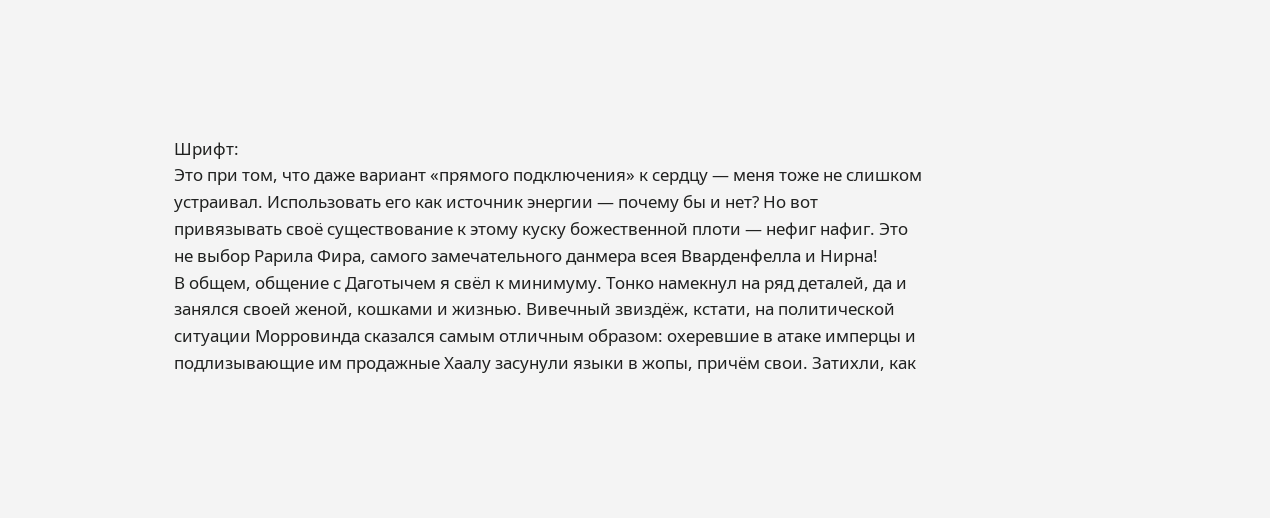Шрифт:
Это при том, что даже вариант «прямого подключения» к сердцу — меня тоже не слишком устраивал. Использовать его как источник энергии — почему бы и нет? Но вот привязывать своё существование к этому куску божественной плоти — нефиг нафиг. Это не выбор Рарила Фира, самого замечательного данмера всея Вварденфелла и Нирна!
В общем, общение с Даготычем я свёл к минимуму. Тонко намекнул на ряд деталей, да и занялся своей женой, кошками и жизнью. Вивечный звиздёж, кстати, на политической ситуации Морровинда сказался самым отличным образом: охеревшие в атаке имперцы и подлизывающие им продажные Хаалу засунули языки в жопы, причём свои. Затихли, как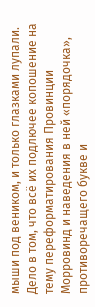мыши под веником, и только глазками лупали. Дело в том, что всё их подлючее копошение на тему переформатирования Провинции Морровинд и наведения в ней «порядочка», противоречащего букве и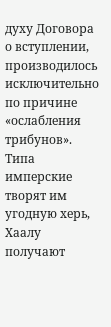духу Договора о вступлении, производилось исключительно по причине «ослабления трибунов». Типа имперские творят им угодную херь, Хаалу получают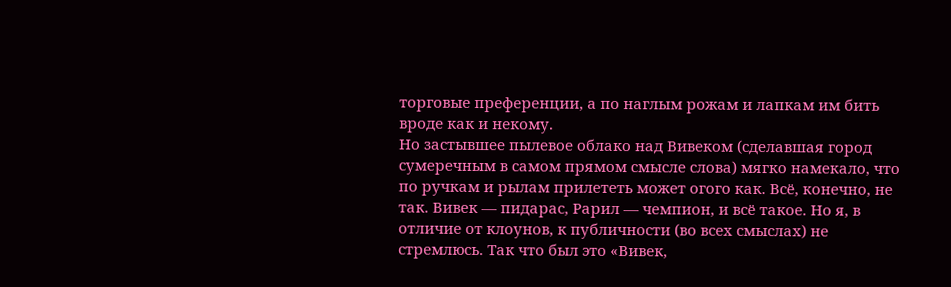торговые преференции, а по наглым рожам и лапкам им бить вроде как и некому.
Но застывшее пылевое облако над Вивеком (сделавшая город сумеречным в самом прямом смысле слова) мягко намекало, что по ручкам и рылам прилететь может огого как. Всё, конечно, не так. Вивек — пидарас, Рарил — чемпион, и всё такое. Но я, в отличие от клоунов, к публичности (во всех смыслах) не стремлюсь. Так что был это «Вивек,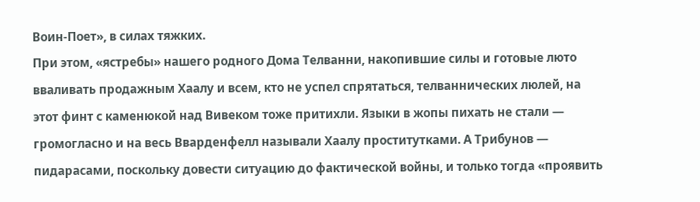Воин-Поет», в силах тяжких.
При этом, «ястребы» нашего родного Дома Телванни, накопившие силы и готовые люто вваливать продажным Хаалу и всем, кто не успел спрятаться, телваннических люлей, на этот финт с каменюкой над Вивеком тоже притихли. Языки в жопы пихать не стали — громогласно и на весь Вварденфелл называли Хаалу проститутками. А Трибунов — пидарасами, поскольку довести ситуацию до фактической войны, и только тогда «проявить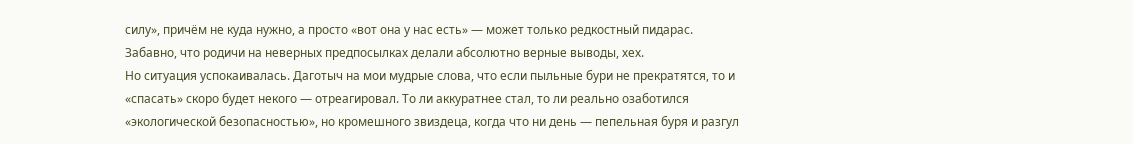силу», причём не куда нужно, а просто «вот она у нас есть» — может только редкостный пидарас. Забавно, что родичи на неверных предпосылках делали абсолютно верные выводы, хех.
Но ситуация успокаивалась. Даготыч на мои мудрые слова, что если пыльные бури не прекратятся, то и «спасать» скоро будет некого — отреагировал. То ли аккуратнее стал, то ли реально озаботился «экологической безопасностью», но кромешного звиздеца, когда что ни день — пепельная буря и разгул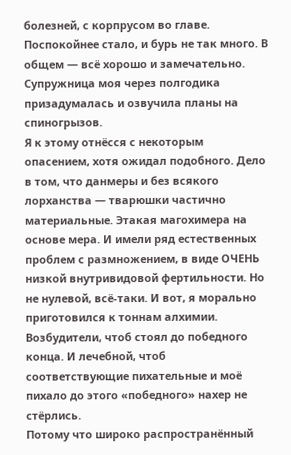болезней, с корпрусом во главе. Поспокойнее стало, и бурь не так много. В общем — всё хорошо и замечательно. Супружница моя через полгодика призадумалась и озвучила планы на спиногрызов.
Я к этому отнёсся с некоторым опасением, хотя ожидал подобного. Дело в том, что данмеры и без всякого лорханства — тварюшки частично материальные. Этакая магохимера на основе мера. И имели ряд естественных проблем с размножением, в виде ОЧЕНЬ низкой внутривидовой фертильности. Но не нулевой, всё-таки. И вот, я морально приготовился к тоннам алхимии. Возбудители, чтоб стоял до победного конца. И лечебной, чтоб соответствующие пихательные и моё пихало до этого «победного» нахер не стёрлись.
Потому что широко распространённый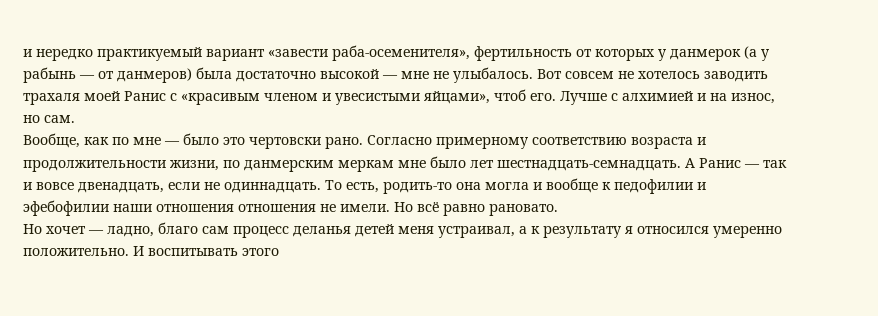и нередко практикуемый вариант «завести раба-осеменителя», фертильность от которых у данмерок (а у рабынь — от данмеров) была достаточно высокой — мне не улыбалось. Вот совсем не хотелось заводить трахаля моей Ранис с «красивым членом и увесистыми яйцами», чтоб его. Лучше с алхимией и на износ, но сам.
Вообще, как по мне — было это чертовски рано. Согласно примерному соответствию возраста и продолжительности жизни, по данмерским меркам мне было лет шестнадцать-семнадцать. А Ранис — так и вовсе двенадцать, если не одиннадцать. То есть, родить-то она могла и вообще к педофилии и эфебофилии наши отношения отношения не имели. Но всё равно рановато.
Но хочет — ладно, благо сам процесс деланья детей меня устраивал, а к результату я относился умеренно положительно. И воспитывать этого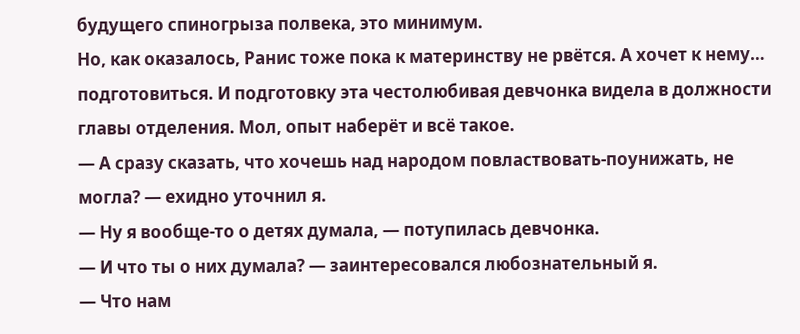будущего спиногрыза полвека, это минимум.
Но, как оказалось, Ранис тоже пока к материнству не рвётся. А хочет к нему… подготовиться. И подготовку эта честолюбивая девчонка видела в должности главы отделения. Мол, опыт наберёт и всё такое.
— А сразу сказать, что хочешь над народом повластвовать-поунижать, не могла? — ехидно уточнил я.
— Ну я вообще-то о детях думала, — потупилась девчонка.
— И что ты о них думала? — заинтересовался любознательный я.
— Что нам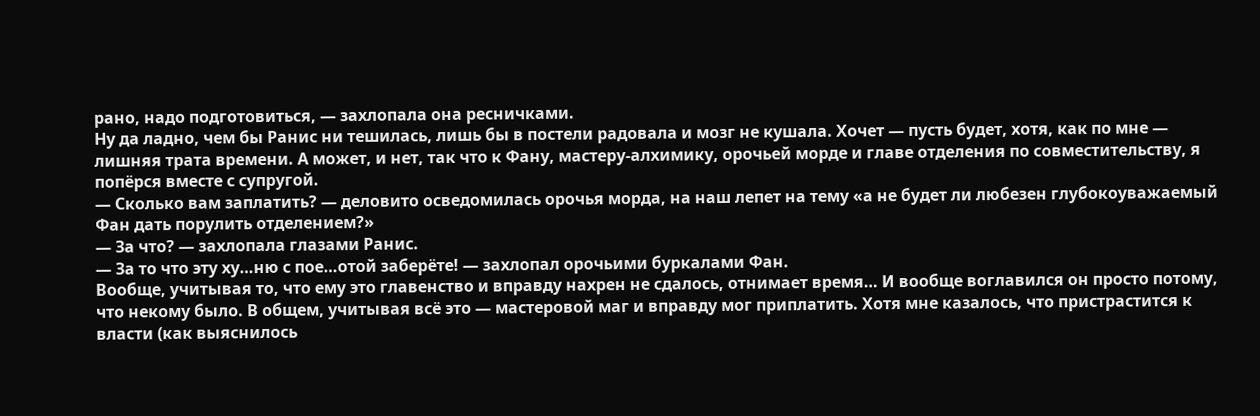рано, надо подготовиться, — захлопала она ресничками.
Ну да ладно, чем бы Ранис ни тешилась, лишь бы в постели радовала и мозг не кушала. Хочет — пусть будет, хотя, как по мне — лишняя трата времени. А может, и нет, так что к Фану, мастеру-алхимику, орочьей морде и главе отделения по совместительству, я попёрся вместе с супругой.
— Сколько вам заплатить? — деловито осведомилась орочья морда, на наш лепет на тему «а не будет ли любезен глубокоуважаемый Фан дать порулить отделением?»
— За что? — захлопала глазами Ранис.
— За то что эту ху…ню с пое…отой заберёте! — захлопал орочьими буркалами Фан.
Вообще, учитывая то, что ему это главенство и вправду нахрен не сдалось, отнимает время… И вообще воглавился он просто потому, что некому было. В общем, учитывая всё это — мастеровой маг и вправду мог приплатить. Хотя мне казалось, что пристрастится к власти (как выяснилось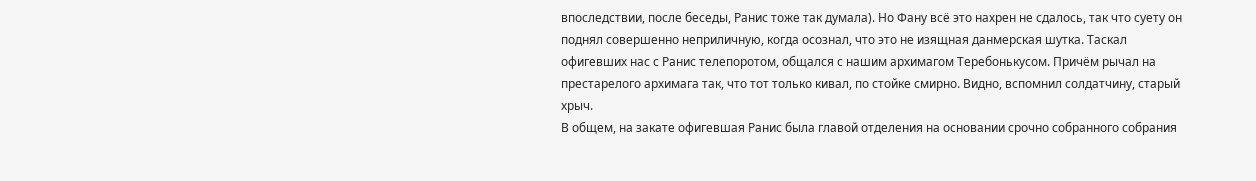впоследствии, после беседы, Ранис тоже так думала). Но Фану всё это нахрен не сдалось, так что суету он поднял совершенно неприличную, когда осознал, что это не изящная данмерская шутка. Таскал офигевших нас с Ранис телепоротом, общался с нашим архимагом Теребонькусом. Причём рычал на престарелого архимага так, что тот только кивал, по стойке смирно. Видно, вспомнил солдатчину, старый хрыч.
В общем, на закате офигевшая Ранис была главой отделения на основании срочно собранного собрания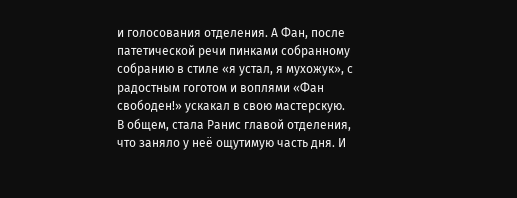и голосования отделения. А Фан, после патетической речи пинками собранному собранию в стиле «я устал, я мухожук», с радостным гоготом и воплями «Фан свободен!» ускакал в свою мастерскую.
В общем, стала Ранис главой отделения, что заняло у неё ощутимую часть дня. И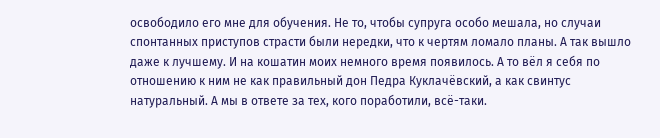освободило его мне для обучения. Не то, чтобы супруга особо мешала, но случаи спонтанных приступов страсти были нередки, что к чертям ломало планы. А так вышло даже к лучшему. И на кошатин моих немного время появилось. А то вёл я себя по отношению к ним не как правильный дон Педра Куклачёвский, а как свинтус натуральный. А мы в ответе за тех, кого поработили, всё-таки.